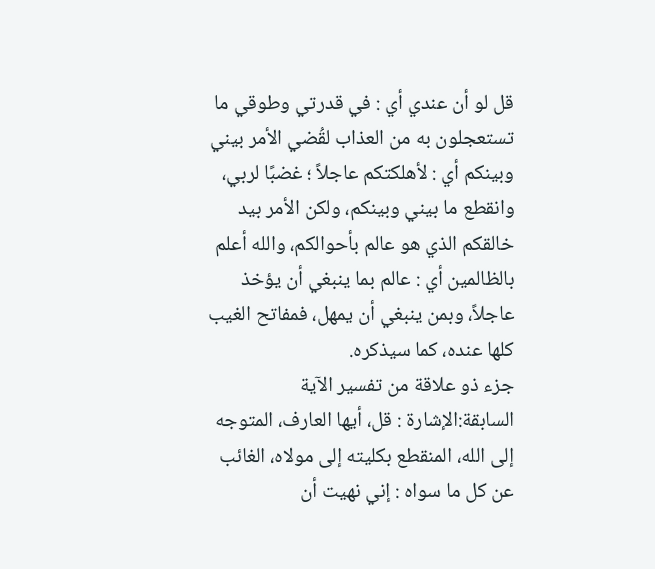قل لو أن عندي أي : في قدرتي وطوقي ما تستعجلون به من العذاب لقُضي الأمر بيني وبينكم أي : لأهلكتكم عاجلاً ؛ غضبًا لربي، وانقطع ما بيني وبينكم، ولكن الأمر بيد خالقكم الذي هو عالم بأحوالكم، والله أعلم بالظالمين أي : عالم بما ينبغي أن يؤخذ عاجلاً، وبمن ينبغي أن يمهل، فمفاتح الغيب كلها عنده، كما سيذكره.
جزء ذو علاقة من تفسير الآية السابقة:الإشارة : قل، أيها العارف، المتوجه إلى الله، المنقطع بكليته إلى مولاه، الغائب عن كل ما سواه : إني نهيت أن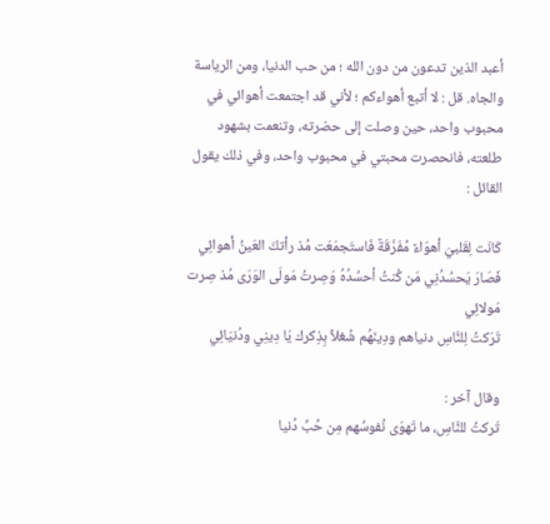أعبد الذين تدعون من دون الله ؛ من حب الدنيا، ومن الرياسة والجاه. قل : لا أتبع أهواءكم ؛ لأني قد اجتمعت أهوائي في محبوب واحد، حين وصلت إلى حضرته، وتنعمت بشهود طلعته، فانحصرت محبتي في محبوب واحد، وفي ذلك يقول القائل :

كَانَت لِقَلبيَ أهوَاءٌ مُفَرَّقَةٌ فَاستَجمَعَت مُذ رأتكَ العَينُ أهوائِي
فَصَارَ يَحسُدُنِي مَن كُنتُ أحسُدُهُ وَصِرتُ مَولَى الوَرَى مُذ صِرت مَولائِي
تَرَكتُ لِلنَّاسِ دنياهم ودِينَهُم شُغلاً بِذِكرك يَا دِينِي ودُنيَائِي

وقال آخر :
تَركتُ للنَّاسِ، ما تَهوَى نُفوسُهم مِن حُبِّ دُنيا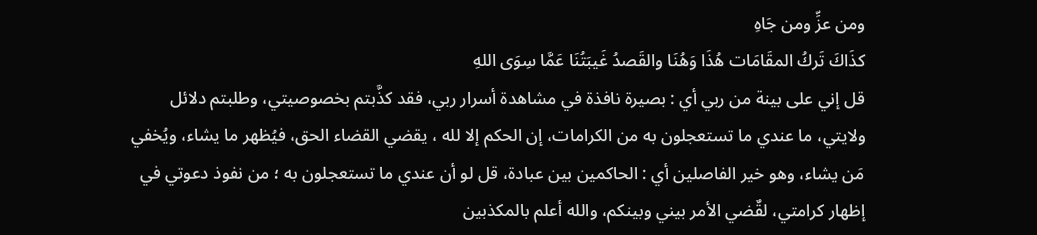ومن عزِّ ومن جَاهِ
كذَاكَ تَركُ المقَامَات هُذَا وَهُنَا والقَصدُ غَيبَتُنَا عَمَّا سِوَى اللهِ
قل إني على بينة من ربي أي : بصيرة نافذة في مشاهدة أسرار ربي، فقد كذَّبتم بخصوصيتي، وطلبتم دلائل ولايتي، ما عندي ما تستعجلون به من الكرامات، إن الحكم إلا لله ، يقضي القضاء الحق، فيُظهر ما يشاء، ويُخفي مَن يشاء، وهو خير الفاصلين أي : الحاكمين بين عبادة، قل لو أن عندي ما تستعجلون به ؛ من نفوذ دعوتي في إظهار كرامتي، لقٌضي الأمر بيني وبينكم، والله أعلم بالمكذبين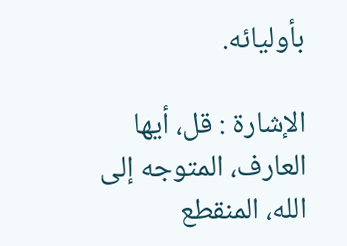بأوليائه.

الإشارة : قل، أيها العارف، المتوجه إلى الله، المنقطع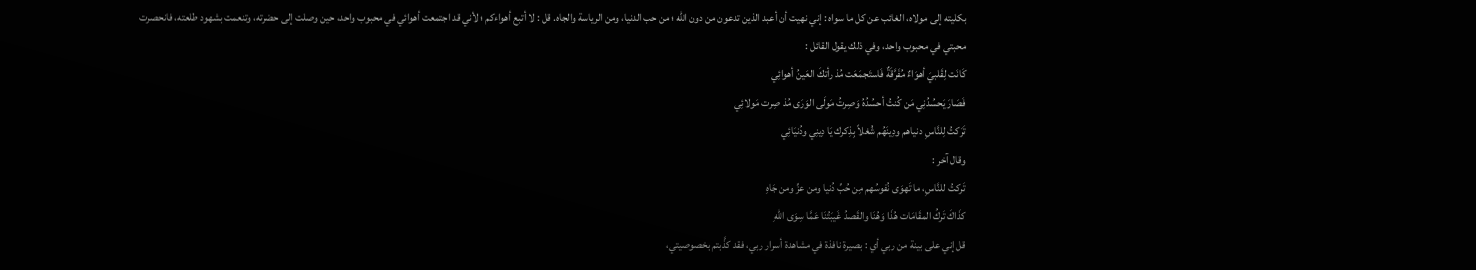بكليته إلى مولاه، الغائب عن كل ما سواه : إني نهيت أن أعبد الذين تدعون من دون الله ؛ من حب الدنيا، ومن الرياسة والجاه. قل : لا أتبع أهواءكم ؛ لأني قد اجتمعت أهوائي في محبوب واحد، حين وصلت إلى حضرته، وتنعمت بشهود طلعته، فانحصرت محبتي في محبوب واحد، وفي ذلك يقول القائل :
كَانَت لِقَلبيَ أهوَاءٌ مُفَرَّقَةٌ فَاستَجمَعَت مُذ رأتكَ العَينُ أهوائِي
فَصَارَ يَحسُدُنِي مَن كُنتُ أحسُدُهُ وَصِرتُ مَولَى الوَرَى مُذ صِرت مَولائِي
تَرَكتُ لِلنَّاسِ دنياهم ودِينَهُم شُغلاً بِذِكرك يَا دِينِي ودُنيَائِي
وقال آخر :
تَركتُ للنَّاسِ، ما تَهوَى نُفوسُهم مِن حُبِّ دُنيا ومن عزِّ ومن جَاهِ
كذَاكَ تَركُ المقَامَات هُذَا وَهُنَا والقَصدُ غَيبَتُنَا عَمَّا سِوَى اللهِ
قل إني على بينة من ربي أي : بصيرة نافذة في مشاهدة أسرار ربي، فقد كذَّبتم بخصوصيتي،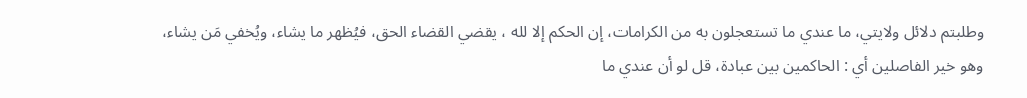وطلبتم دلائل ولايتي، ما عندي ما تستعجلون به من الكرامات، إن الحكم إلا لله ، يقضي القضاء الحق، فيُظهر ما يشاء، ويُخفي مَن يشاء، وهو خير الفاصلين أي : الحاكمين بين عبادة، قل لو أن عندي ما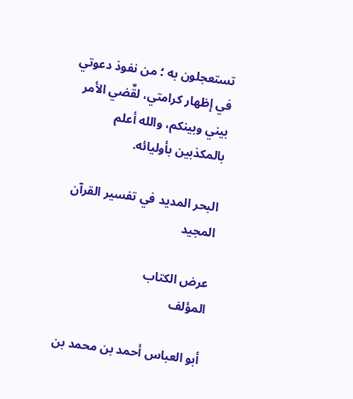تستعجلون به ؛ من نفوذ دعوتي في إظهار كرامتي، لقٌضي الأمر بيني وبينكم، والله أعلم بالمكذبين بأوليائه.

البحر المديد في تفسير القرآن المجيد

عرض الكتاب
المؤلف

أبو العباس أحمد بن محمد بن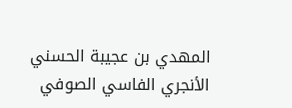المهدي بن عجيبة الحسني الأنجري الفاسي الصوفي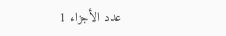عدد الأجزاء 1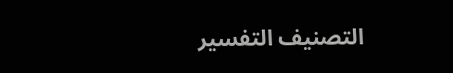التصنيف التفسير